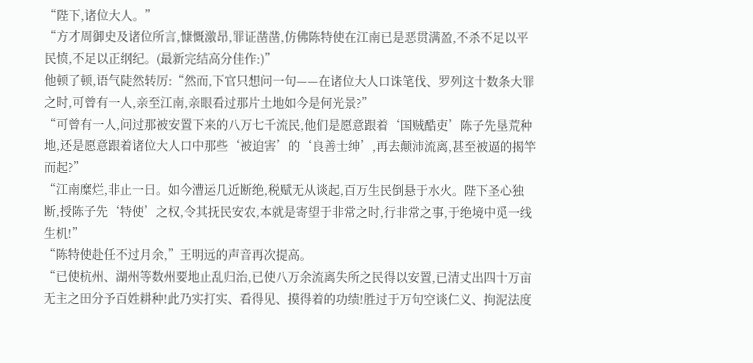“陛下,诸位大人。”
“方才周御史及诸位所言,慷慨激昂,罪证凿凿,仿佛陈特使在江南已是恶贯满盈,不杀不足以平民愤,不足以正纲纪。(最新完结高分佳作:)”
他顿了顿,语气陡然转厉:“然而,下官只想问一句——在诸位大人口诛笔伐、罗列这十数条大罪之时,可曾有一人,亲至江南,亲眼看过那片土地如今是何光景?”
“可曾有一人,问过那被安置下来的八万七千流民,他们是愿意跟着‘国贼酷吏’陈子先垦荒种地,还是愿意跟着诸位大人口中那些‘被迫害’的‘良善士绅’,再去颠沛流离,甚至被逼的揭竿而起?”
“江南糜烂,非止一日。如今漕运几近断绝,税赋无从谈起,百万生民倒悬于水火。陛下圣心独断,授陈子先‘特使’之权,令其抚民安农,本就是寄望于非常之时,行非常之事,于绝境中觅一线生机!”
“陈特使赴任不过月余,”王明远的声音再次提高。
“已使杭州、湖州等数州要地止乱归治,已使八万余流离失所之民得以安置,已清丈出四十万亩无主之田分予百姓耕种!此乃实打实、看得见、摸得着的功绩!胜过于万句空谈仁义、拘泥法度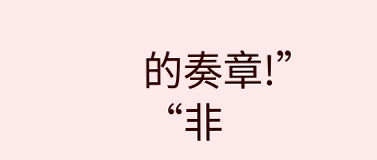的奏章!”
“非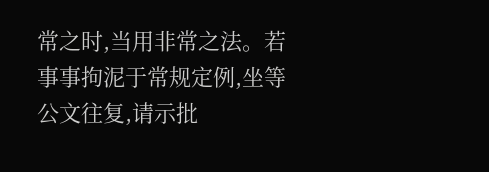常之时,当用非常之法。若事事拘泥于常规定例,坐等公文往复,请示批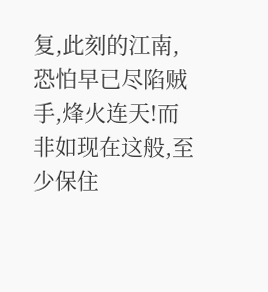复,此刻的江南,恐怕早已尽陷贼手,烽火连天!而非如现在这般,至少保住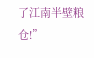了江南半壁粮仓!”